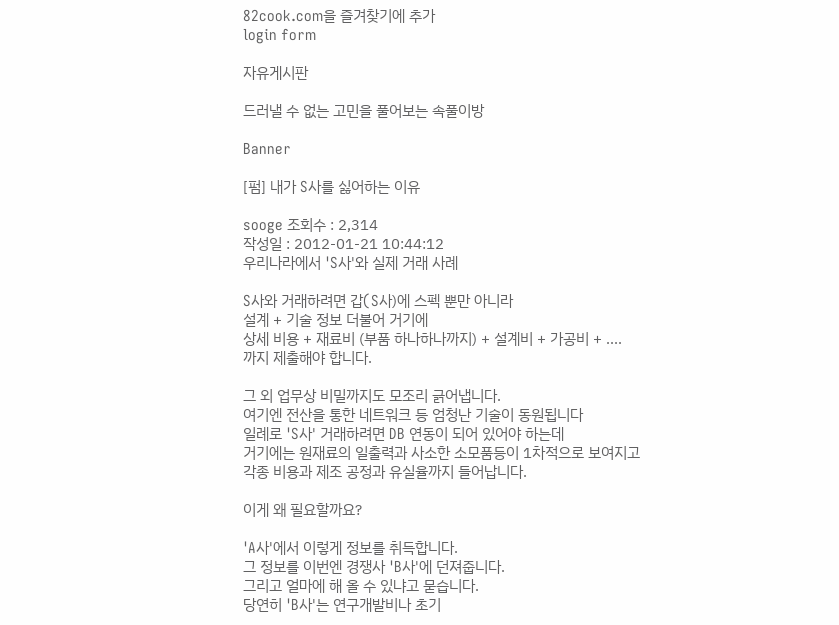82cook.com을 즐겨찾기에 추가
login form

자유게시판

드러낼 수 없는 고민을 풀어보는 속풀이방

Banner

[펌] 내가 S사를 싫어하는 이유

sooge 조회수 : 2,314
작성일 : 2012-01-21 10:44:12
우리나라에서 'S사'와 실제 거래 사례

S사와 거래하려면 갑(S사)에 스펙 뿐만 아니라
설계 + 기술 정보 더불어 거기에
상세 비용 + 재료비 (부품 하나하나까지) + 설계비 + 가공비 + ....
까지 제출해야 합니다.

그 외 업무상 비밀까지도 모조리 긁어냅니다.
여기엔 전산을 통한 네트워크 등 엄청난 기술이 동원됩니다
일례로 'S사' 거래하려면 DB 연동이 되어 있어야 하는데
거기에는 원재료의 일출력과 사소한 소모품등이 1차적으로 보여지고
각종 비용과 제조 공정과 유실율까지 들어납니다.

이게 왜 필요할까요?

'A사'에서 이렇게 정보를 취득합니다.
그 정보를 이번엔 경쟁사 'B사'에 던져줍니다.
그리고 얼마에 해 올 수 있냐고 묻습니다.
당연히 'B사'는 연구개발비나 초기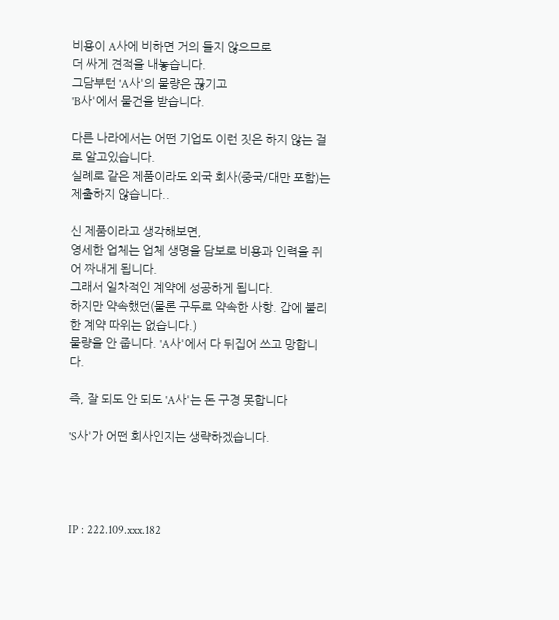비용이 A사에 비하면 거의 들지 않으므로
더 싸게 견적을 내놓습니다.
그담부턴 'A사'의 물량은 끊기고
'B사'에서 물건을 받습니다.

다른 나라에서는 어떤 기업도 이런 짓은 하지 않는 걸로 알고있습니다.
실례로 같은 제품이라도 외국 회사(중국/대만 포함)는 제출하지 않습니다..

신 제품이라고 생각해보면,
영세한 업체는 업체 생명을 담보로 비용과 인력을 쥐어 짜내게 됩니다.
그래서 일차적인 계약에 성공하게 됩니다.
하지만 약속했던(물론 구두로 약속한 사항. 갑에 불리한 계약 따위는 없습니다.)
물량을 안 줍니다. 'A사'에서 다 뒤집어 쓰고 망합니다.

즉, 잘 되도 안 되도 'A사'는 돈 구경 못합니다

'S사'가 어떤 회사인지는 생략하겠습니다.




IP : 222.109.xxx.182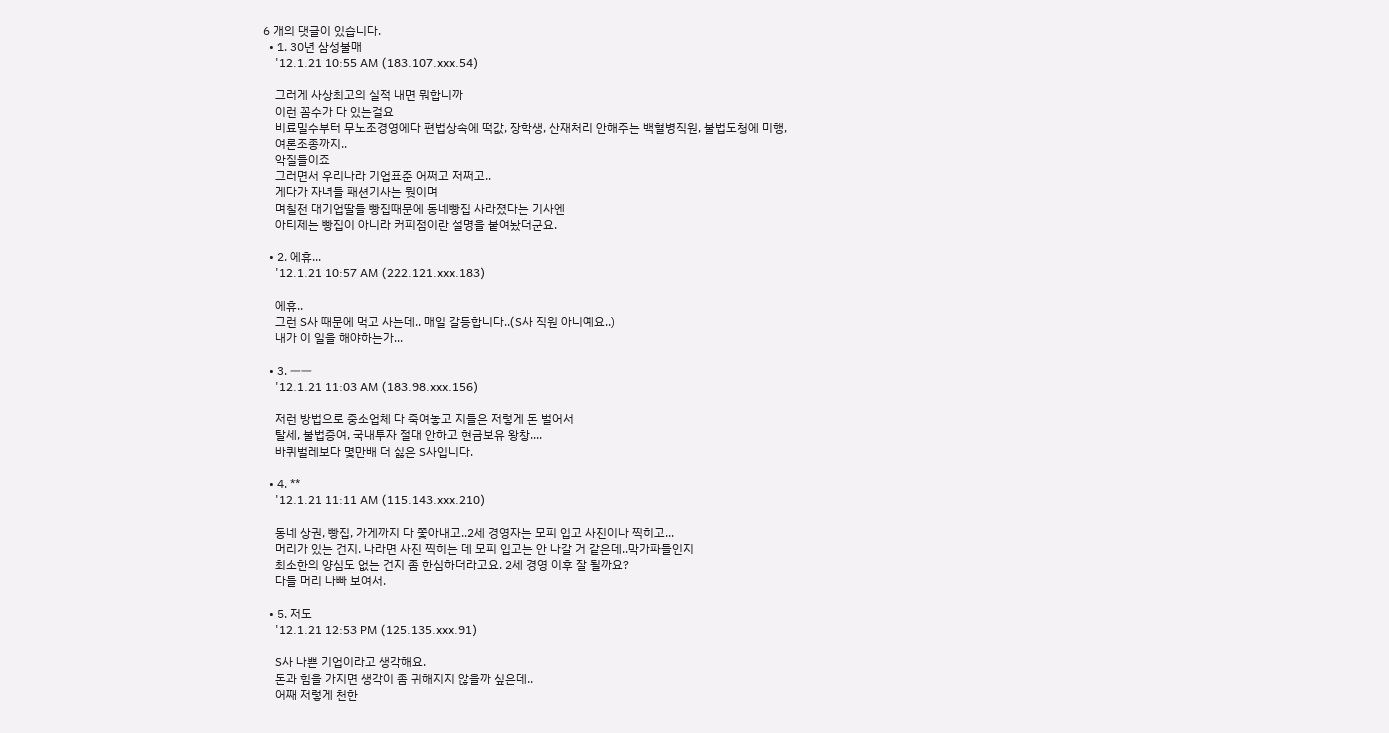6 개의 댓글이 있습니다.
  • 1. 30년 삼성불매
    '12.1.21 10:55 AM (183.107.xxx.54)

    그러게 사상최고의 실적 내면 뭐합니까
    이런 꼼수가 다 있는걸요
    비료밀수부터 무노조경영에다 편법상속에 떡값, 장학생, 산재처리 안해주는 백혈병직원, 불법도청에 미행,
    여론조종까지..
    악질들이죠
    그러면서 우리나라 기업표준 어쩌고 저쩌고..
    게다가 자녀들 패션기사는 뭣이며
    며칠전 대기업딸들 빵집때문에 동네빵집 사라졌다는 기사엔
    아티제는 빵집이 아니라 커피점이란 설명을 붙여놨더군요.

  • 2. 에휴...
    '12.1.21 10:57 AM (222.121.xxx.183)

    에휴..
    그런 S사 때문에 먹고 사는데.. 매일 갈등합니다..(S사 직원 아니예요..)
    내가 이 일을 해야하는가...

  • 3. ㅡㅡ
    '12.1.21 11:03 AM (183.98.xxx.156)

    저런 방법으로 중소업체 다 죽여놓고 지들은 저렇게 돈 벌어서
    탈세, 불법증여, 국내투자 절대 안하고 현금보유 왕창....
    바퀴벌레보다 몇만배 더 싫은 S사입니다.

  • 4. **
    '12.1.21 11:11 AM (115.143.xxx.210)

    동네 상권, 빵집, 가게까지 다 쫓아내고..2세 경영자는 모피 입고 사진이나 찍히고...
    머리가 있는 건지. 나라면 사진 찍히는 데 모피 입고는 안 나갈 거 같은데..막가파들인지
    최소한의 양심도 없는 건지 좀 한심하더라고요. 2세 경영 이후 잘 될까요?
    다들 머리 나빠 보여서.

  • 5. 저도
    '12.1.21 12:53 PM (125.135.xxx.91)

    S사 나쁜 기업이라고 생각해요.
    돈과 힘을 가지면 생각이 좀 귀해지지 않을까 싶은데..
    어째 저렇게 천한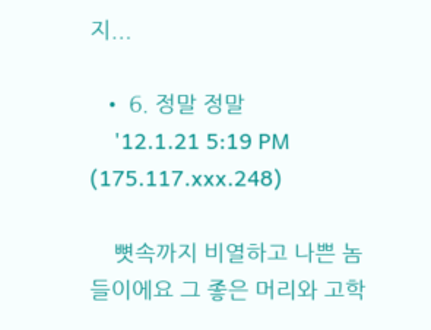지...

  • 6. 정말 정말
    '12.1.21 5:19 PM (175.117.xxx.248)

    뼛속까지 비열하고 나쁜 놈들이에요 그 좋은 머리와 고학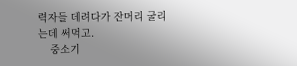력자들 데려다가 잔머리 굴리는데 써먹고.
    중소기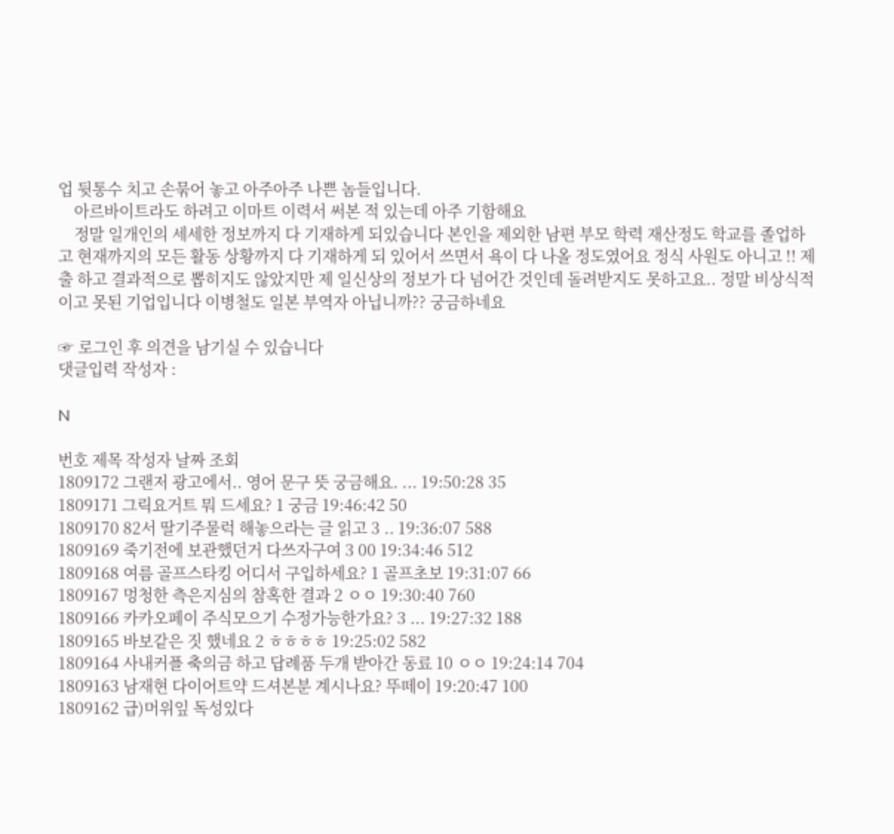업 뒷통수 치고 손묶어 놓고 아주아주 나쁜 놈들입니다.
    아르바이트라도 하려고 이마트 이력서 써본 적 있는데 아주 기함해요
    정말 일개인의 세세한 정보까지 다 기재하게 되있습니다 본인을 제외한 남편 부모 학력 재산정도 학교를 졸업하고 현재까지의 모든 활동 상황까지 다 기재하게 되 있어서 쓰면서 욕이 다 나올 정도였어요 정식 사원도 아니고 !! 제출 하고 결과적으로 뽑히지도 않았지만 제 일신상의 정보가 다 넘어간 것인데 돌려받지도 못하고요.. 정말 비상식적이고 못된 기업입니다 이병철도 일본 부역자 아닙니까?? 궁금하네요

☞ 로그인 후 의견을 남기실 수 있습니다
댓글입력 작성자 :

N

번호 제목 작성자 날짜 조회
1809172 그랜저 광고에서.. 영어 문구 뜻 궁금해요. ... 19:50:28 35
1809171 그릭요거트 뭐 드세요? 1 궁금 19:46:42 50
1809170 82서 딸기주물럭 해놓으라는 글 읽고 3 .. 19:36:07 588
1809169 죽기전에 보관했던거 다쓰자구여 3 00 19:34:46 512
1809168 여름 골프스타킹 어디서 구입하세요? 1 골프초보 19:31:07 66
1809167 멍청한 측은지심의 참혹한 결과 2 ㅇㅇ 19:30:40 760
1809166 카카오페이 주식모으기 수정가능한가요? 3 ... 19:27:32 188
1809165 바보같은 짓 했네요 2 ㅎㅎㅎㅎ 19:25:02 582
1809164 사내커플 축의금 하고 답례품 두개 받아간 동료 10 ㅇㅇ 19:24:14 704
1809163 남재현 다이어트약 드셔본분 계시나요? 뚜떼이 19:20:47 100
1809162 급)머위잎 독성있다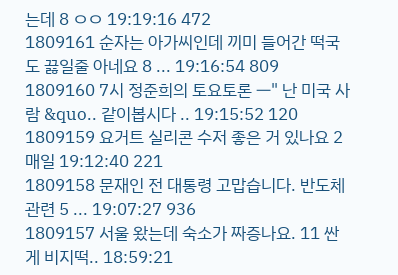는데 8 ㅇㅇ 19:19:16 472
1809161 순자는 아가씨인데 끼미 들어간 떡국도 끓일줄 아네요 8 ... 19:16:54 809
1809160 7시 정준희의 토요토론 ㅡ" 난 미국 사람 &quo.. 같이봅시다 .. 19:15:52 120
1809159 요거트 실리콘 수저 좋은 거 있나요 2 매일 19:12:40 221
1809158 문재인 전 대통령 고맙습니다. 반도체 관련 5 ... 19:07:27 936
1809157 서울 왔는데 숙소가 짜증나요. 11 싼게 비지떡.. 18:59:21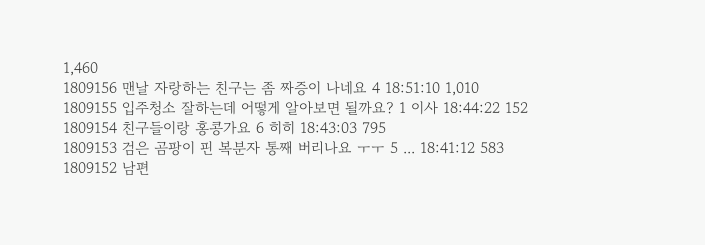1,460
1809156 맨날 자랑하는 친구는 좀 짜증이 나네요 4 18:51:10 1,010
1809155 입주청소 잘하는데 어떻게 알아보면 될까요? 1 이사 18:44:22 152
1809154 친구들이랑 홍콩가요 6 히히 18:43:03 795
1809153 검은 곰팡이 핀 복분자 통째 버리나요 ㅜㅜ 5 ... 18:41:12 583
1809152 남편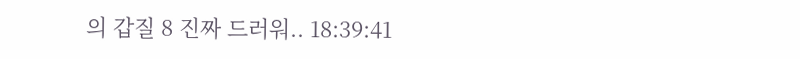의 갑질 8 진짜 드러워.. 18:39:41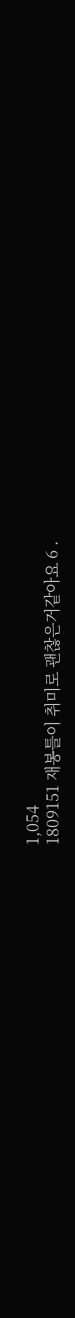1,054
1809151 재봉틀이 취미로 괜찮은거같아요 6 .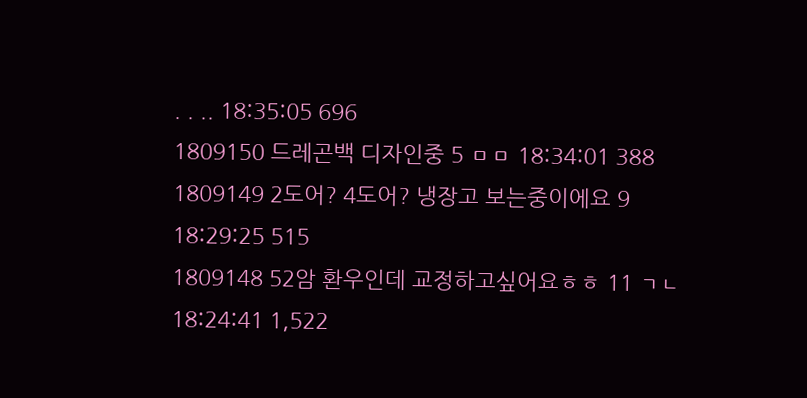. . .. 18:35:05 696
1809150 드레곤백 디자인중 5 ㅁㅁ 18:34:01 388
1809149 2도어? 4도어? 냉장고 보는중이에요 9 18:29:25 515
1809148 52암 환우인데 교정하고싶어요ㅎㅎ 11 ㄱㄴ 18:24:41 1,522